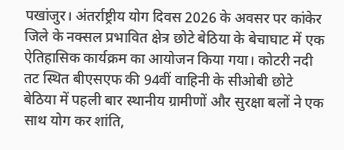पखांजुर। अंतर्राष्ट्रीय योग दिवस 2026 के अवसर पर कांकेर जिले के नक्सल प्रभावित क्षेत्र छोटे बेठिया के बेचाघाट में एक ऐतिहासिक कार्यक्रम का आयोजन किया गया। कोटरी नदी तट स्थित बीएसएफ की 94वीं वाहिनी के सीओबी छोटे बेठिया में पहली बार स्थानीय ग्रामीणों और सुरक्षा बलों ने एक साथ योग कर शांति,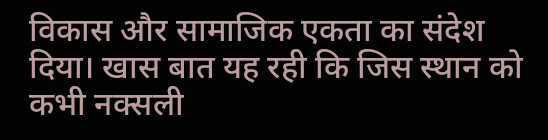विकास और सामाजिक एकता का संदेश दिया। खास बात यह रही कि जिस स्थान को कभी नक्सली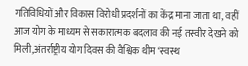गतिविधियों और विकास विरोधी प्रदर्शनों का केंद्र माना जाता था, वहीं आज योग के माध्यम से सकारात्मक बदलाव की नई तस्वीर देखने को मिली,अंतर्राष्ट्रीय योग दिवस की वैश्विक थीम ‘स्वस्थ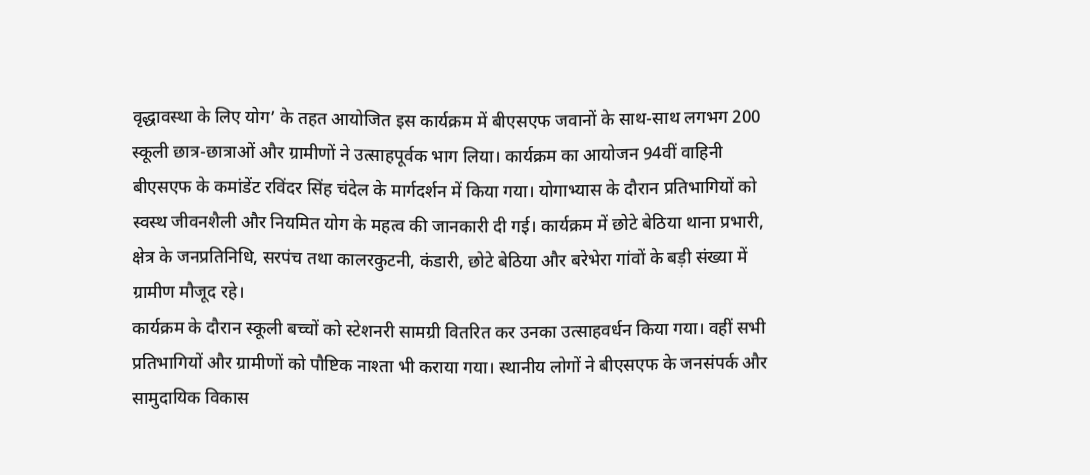वृद्धावस्था के लिए योग’ के तहत आयोजित इस कार्यक्रम में बीएसएफ जवानों के साथ-साथ लगभग 200 स्कूली छात्र-छात्राओं और ग्रामीणों ने उत्साहपूर्वक भाग लिया। कार्यक्रम का आयोजन 94वीं वाहिनी बीएसएफ के कमांडेंट रविंदर सिंह चंदेल के मार्गदर्शन में किया गया। योगाभ्यास के दौरान प्रतिभागियों को स्वस्थ जीवनशैली और नियमित योग के महत्व की जानकारी दी गई। कार्यक्रम में छोटे बेठिया थाना प्रभारी, क्षेत्र के जनप्रतिनिधि, सरपंच तथा कालरकुटनी, कंडारी, छोटे बेठिया और बरेभेरा गांवों के बड़ी संख्या में ग्रामीण मौजूद रहे।
कार्यक्रम के दौरान स्कूली बच्चों को स्टेशनरी सामग्री वितरित कर उनका उत्साहवर्धन किया गया। वहीं सभी प्रतिभागियों और ग्रामीणों को पौष्टिक नाश्ता भी कराया गया। स्थानीय लोगों ने बीएसएफ के जनसंपर्क और सामुदायिक विकास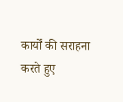कार्यों की सराहना करते हुए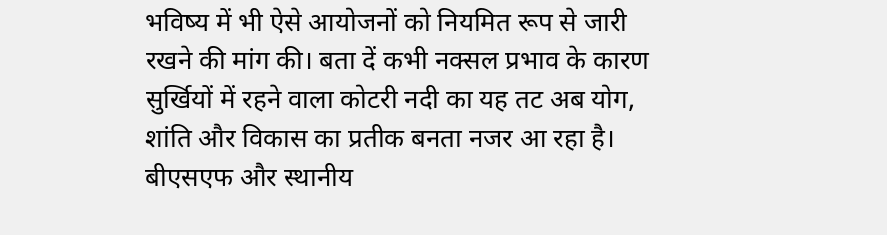भविष्य में भी ऐसे आयोजनों को नियमित रूप से जारी रखने की मांग की। बता दें कभी नक्सल प्रभाव के कारण सुर्खियों में रहने वाला कोटरी नदी का यह तट अब योग, शांति और विकास का प्रतीक बनता नजर आ रहा है। बीएसएफ और स्थानीय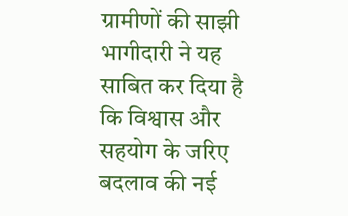ग्रामीणों की साझी भागीदारी ने यह साबित कर दिया है कि विश्वास और सहयोग के जरिए बदलाव की नई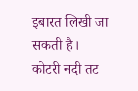इबारत लिखी जा सकती है।
कोटरी नदी तट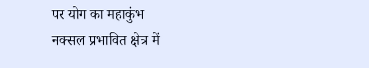पर योग का महाकुंभ
नक्सल प्रभावित क्षेत्र में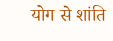योग से शांति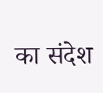का संदेश